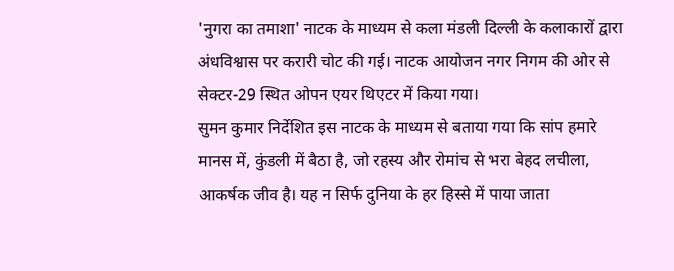'नुगरा का तमाशा' नाटक के माध्यम से कला मंडली दिल्ली के कलाकारों द्वारा अंधविश्वास पर करारी चोट की गई। नाटक आयोजन नगर निगम की ओर से सेक्टर-29 स्थित ओपन एयर थिएटर में किया गया।
सुमन कुमार निर्देशित इस नाटक के माध्यम से बताया गया कि सांप हमारे मानस में, कुंडली में बैठा है, जो रहस्य और रोमांच से भरा बेहद लचीला, आकर्षक जीव है। यह न सिर्फ दुनिया के हर हिस्से में पाया जाता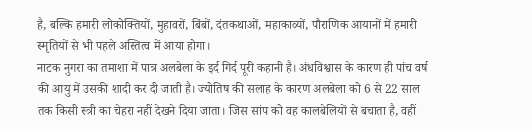है, बल्कि हमारी लोकोक्तियों, मुहावरों, बिंबों, दंतकथाओं, महाकाव्यों, पौराणिक आयानों में हमारी स्मृतियों से भी पहले अस्तित्व में आया होगा।
नाटक नुगरा का तमाशा में पात्र अलबेला के इर्द गिर्द पूरी कहानी है। अंधविश्वास के कारण ही पांच वर्ष की आयु में उसकी शादी कर दी जाती है। ज्योतिष की सलाह के कारण अलबेला को 6 से 22 साल तक किसी स्त्री का चेहरा नहीं देखने दिया जाता। जिस सांप को वह कालबेलियों से बचाता है, वहीं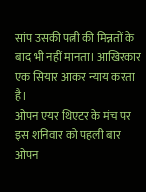सांप उसकी पत्नी की मिन्नतों के बाद भी नहीं मानता। आखिरकार एक सियार आकर न्याय करता है।
ओपन एयर थिएटर के मंच पर इस शनिवार को पहली बार ओपन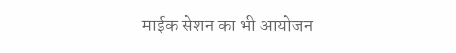माईक सेशन का भी आयोजन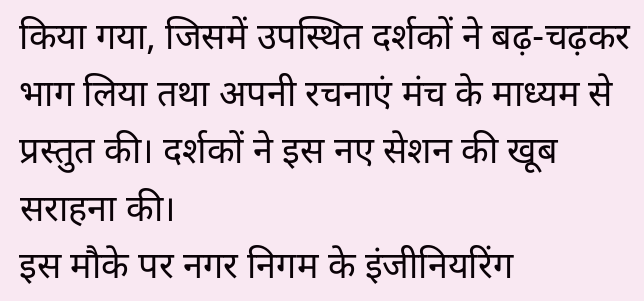किया गया, जिसमें उपस्थित दर्शकों ने बढ़-चढ़कर भाग लिया तथा अपनी रचनाएं मंच के माध्यम से प्रस्तुत की। दर्शकों ने इस नए सेशन की खूब सराहना की।
इस मौके पर नगर निगम के इंजीनियरिंग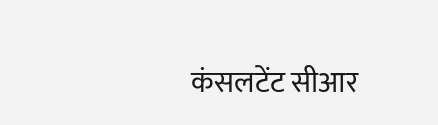कंसलटेंट सीआर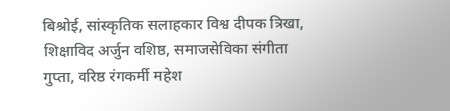बिश्रोई, सांस्कृतिक सलाहकार विश्व दीपक त्रिखा, शिक्षाविद अर्जुन वशिष्ठ, समाजसेविका संगीता गुप्ता, वरिष्ठ रंगकर्मी महेश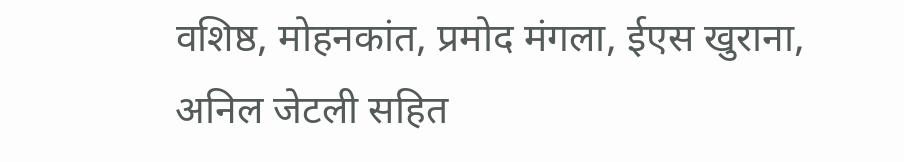वशिष्ठ, मोहनकांत, प्रमोद मंगला, ईएस खुराना, अनिल जेटली सहित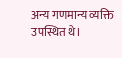अन्य गणमान्य व्यक्ति उपस्थित थे।